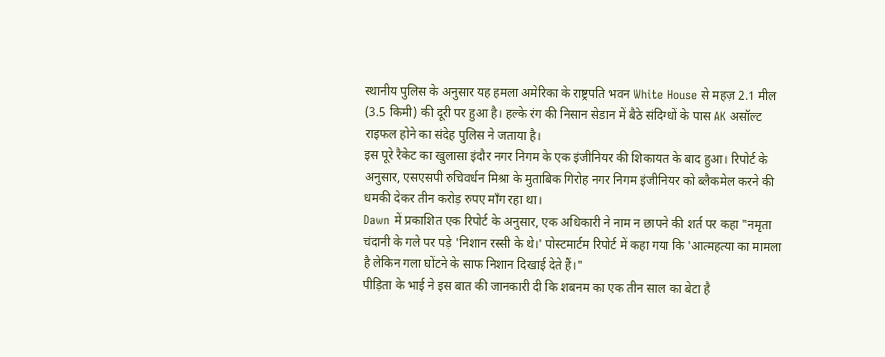स्थानीय पुलिस के अनुसार यह हमला अमेरिका के राष्ट्रपति भवन White House से महज़ 2.1 मील (3.5 किमी) की दूरी पर हुआ है। हल्के रंग की निसान सेडान में बैठे संदिग्धों के पास AK असॉल्ट राइफल होने का संदेह पुलिस ने जताया है।
इस पूरे रैकेट का खुलासा इंदौर नगर निगम के एक इंजीनियर की शिकायत के बाद हुआ। रिपोर्ट के अनुसार, एसएसपी रुचिवर्धन मिश्रा के मुताबिक गिरोह नगर निगम इंजीनियर को ब्लैकमेल करने की धमकी देकर तीन करोड़ रुपए माँग रहा था।
Dawn में प्रकाशित एक रिपोर्ट के अनुसार, एक अधिकारी ने नाम न छापने की शर्त पर कहा "नमृता चंदानी के गले पर पड़े 'निशान रस्सी के थे।' पोस्टमार्टम रिपोर्ट में कहा गया कि 'आत्महत्या का मामला है लेकिन गला घोंटने के साफ निशान दिखाई देते हैं।"
पीड़िता के भाई ने इस बात की जानकारी दी कि शबनम का एक तीन साल का बेटा है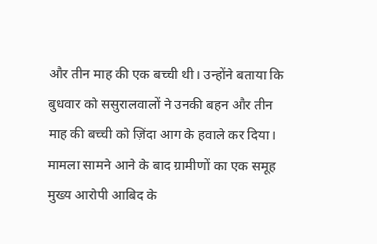और तीन माह की एक बच्ची थी। उन्होंने बताया कि बुधवार को ससुरालवालों ने उनकी बहन और तीन माह की बच्ची को ज़िंदा आग के हवाले कर दिया।
मामला सामने आने के बाद ग्रामीणों का एक समूह मुख्य आरोपी आबिद के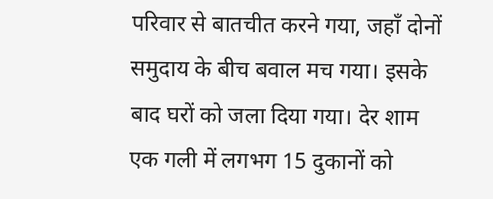परिवार से बातचीत करने गया, जहाँ दोनों समुदाय के बीच बवाल मच गया। इसके बाद घरों को जला दिया गया। देर शाम एक गली में लगभग 15 दुकानों को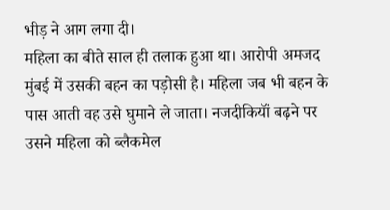भीड़ ने आग लगा दी।
महिला का बीते साल ही तलाक हुआ था। आरोपी अमजद मुंबई में उसकी बहन का पड़ोसी है। महिला जब भी बहन के पास आती वह उसे घुमाने ले जाता। नजदीकियॉं बढ़ने पर उसने महिला को ब्लैकमेल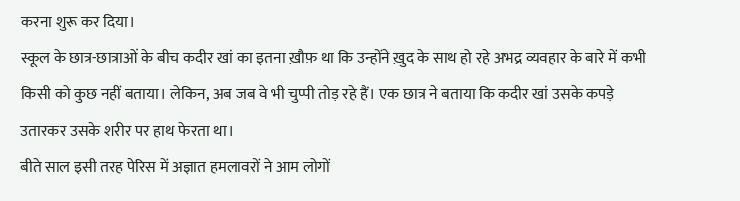करना शुरू कर दिया।
स्कूल के छात्र-छात्राओं के बीच कदीर खां का इतना ख़ौफ़ था कि उन्होंने ख़ुद के साथ हो रहे अभद्र व्यवहार के बारे में कभी किसी को कुछ नहीं बताया। लेकिन, अब जब वे भी चुप्पी तोड़ रहे हैं। एक छात्र ने बताया कि कदीर खां उसके कपड़े उतारकर उसके शरीर पर हाथ फेरता था।
बीते साल इसी तरह पेरिस में अज्ञात हमलावरों ने आम लोगों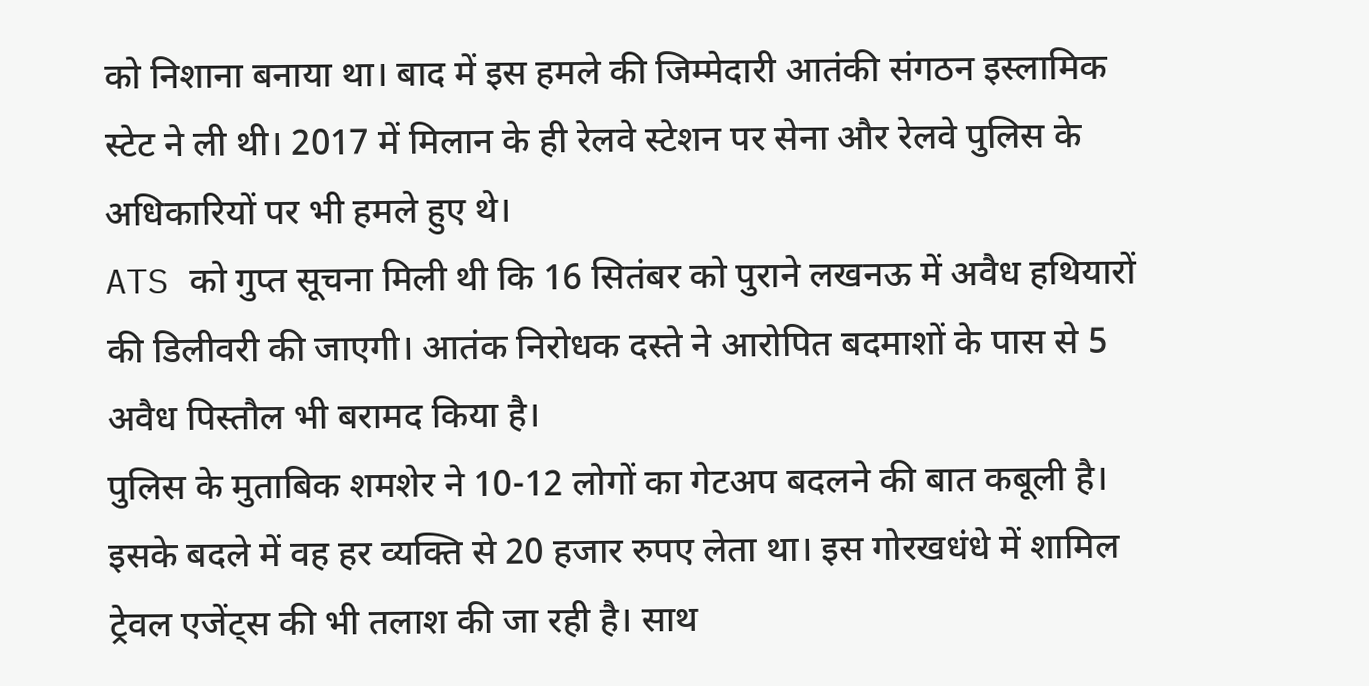को निशाना बनाया था। बाद में इस हमले की जिम्मेदारी आतंकी संगठन इस्लामिक स्टेट ने ली थी। 2017 में मिलान के ही रेलवे स्टेशन पर सेना और रेलवे पुलिस के अधिकारियों पर भी हमले हुए थे।
ATS को गुप्त सूचना मिली थी कि 16 सितंबर को पुराने लखनऊ में अवैध हथियारों की डिलीवरी की जाएगी। आतंक निरोधक दस्ते ने आरोपित बदमाशों के पास से 5 अवैध पिस्तौल भी बरामद किया है।
पुलिस के मुताबिक शमशेर ने 10-12 लोगों का गेटअप बदलने की बात कबूली है। इसके बदले में वह हर व्यक्ति से 20 हजार रुपए लेता था। इस गोरखधंधे में शामिल ट्रेवल एजेंट्स की भी तलाश की जा रही है। साथ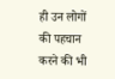ही उन लोगों की पहचान करने की भी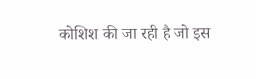कोशिश की जा रही है जो इस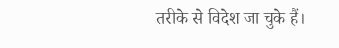तरीके से विदेश जा चुके हैं।